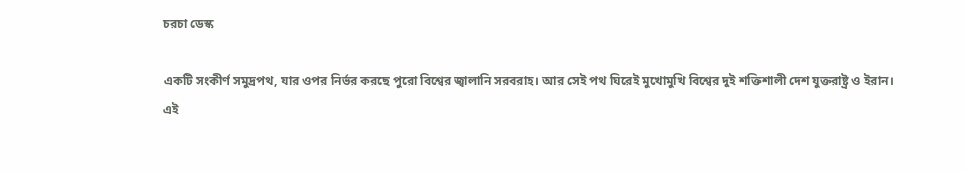চরচা ডেস্ক

একটি সংকীর্ণ সমুদ্রপথ, যার ওপর নির্ভর করছে পুরো বিশ্বের জ্বালানি সরবরাহ। আর সেই পথ ঘিরেই মুখোমুখি বিশ্বের দুই শক্তিশালী দেশ যুক্তরাষ্ট্র ও ইরান।
এই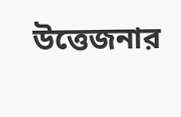উত্তেজনার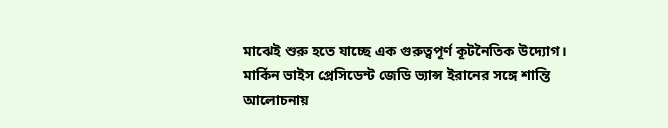মাঝেই শুরু হতে যাচ্ছে এক গুরুত্বপূর্ণ কূটনৈতিক উদ্যোগ। মার্কিন ভাইস প্রেসিডেন্ট জেডি ভ্যান্স ইরানের সঙ্গে শান্তি আলোচনায়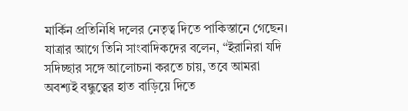মার্কিন প্রতিনিধি দলের নেতৃত্ব দিতে পাকিস্তানে গেছেন।
যাত্রার আগে তিনি সাংবাদিকদের বলেন, “ইরানিরা যদি সদিচ্ছার সঙ্গে আলোচনা করতে চায়, তবে আমরা অবশ্যই বন্ধুত্বের হাত বাড়িয়ে দিতে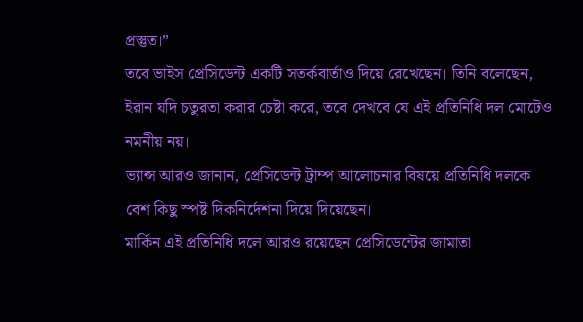প্রস্তুত।”
তবে ভাইস প্রেসিডেন্ট একটি সতর্কবার্তাও দিয়ে রেখেছেন। তিনি বলেছেন, ইরান যদি চতুরতা করার চেষ্টা করে, তবে দেখবে যে এই প্রতিনিধি দল মোটেও নমনীয় নয়।
ভ্যান্স আরও জানান, প্রেসিডেন্ট ট্রাম্প আলোচনার বিষয়ে প্রতিনিধি দলকে বেশ কিছু স্পষ্ট দিকনির্দেশনা দিয়ে দিয়েছেন।
মার্কিন এই প্রতিনিধি দলে আরও রয়েছেন প্রেসিডেন্টের জামাতা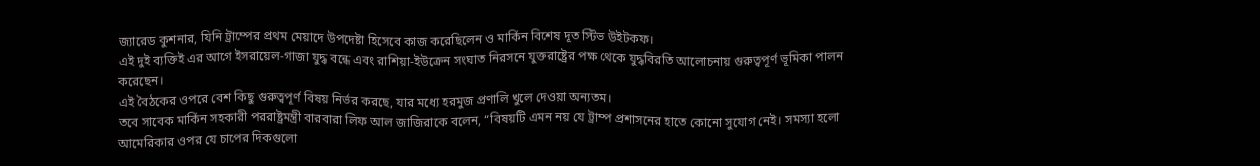জ্যারেড কুশনার, যিনি ট্রাম্পের প্রথম মেয়াদে উপদেষ্টা হিসেবে কাজ করেছিলেন ও মার্কিন বিশেষ দূত স্টিভ উইটকফ।
এই দুই ব্যক্তিই এর আগে ইসরায়েল-গাজা যুদ্ধ বন্ধে এবং রাশিয়া-ইউক্রেন সংঘাত নিরসনে যুক্তরাষ্ট্রের পক্ষ থেকে যুদ্ধবিরতি আলোচনায় গুরুত্বপূর্ণ ভূমিকা পালন করেছেন।
এই বৈঠকের ওপরে বেশ কিছু গুরুত্বপূর্ণ বিষয় নির্ভর করছে, যার মধ্যে হরমুজ প্রণালি খুলে দেওয়া অন্যতম।
তবে সাবেক মার্কিন সহকারী পররাষ্ট্রমন্ত্রী বারবারা লিফ আল জাজিরাকে বলেন, “বিষয়টি এমন নয় যে ট্রাম্প প্রশাসনের হাতে কোনো সুযোগ নেই। সমস্যা হলো আমেরিকার ওপর যে চাপের দিকগুলো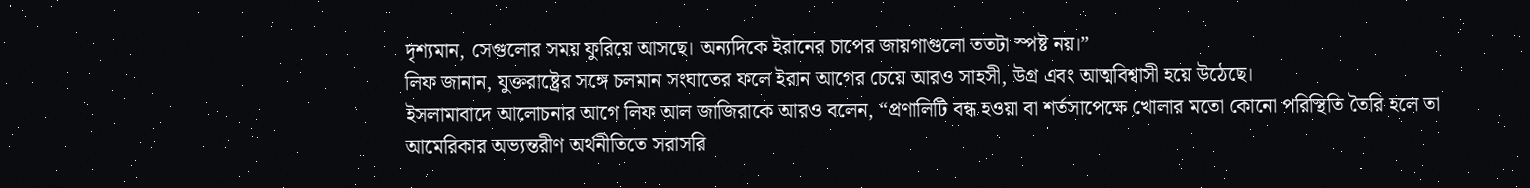দৃশ্যমান, সেগুলোর সময় ফুরিয়ে আসছে। অন্যদিকে ইরানের চাপের জায়গাগুলো ততটা স্পষ্ট নয়।”
লিফ জানান, যুক্তরাষ্ট্রের সঙ্গে চলমান সংঘাতের ফলে ইরান আগের চেয়ে আরও সাহসী, উগ্র এবং আত্মবিশ্বাসী হয়ে উঠেছে।
ইসলামাবাদে আলোচনার আগে লিফ আল জাজিরাকে আরও বলেন, “প্রণালিটি বন্ধ হওয়া বা শর্তসাপেক্ষে খোলার মতো কোনো পরিস্থিতি তৈরি হলে তা আমেরিকার অভ্যন্তরীণ অর্থনীতিতে সরাসরি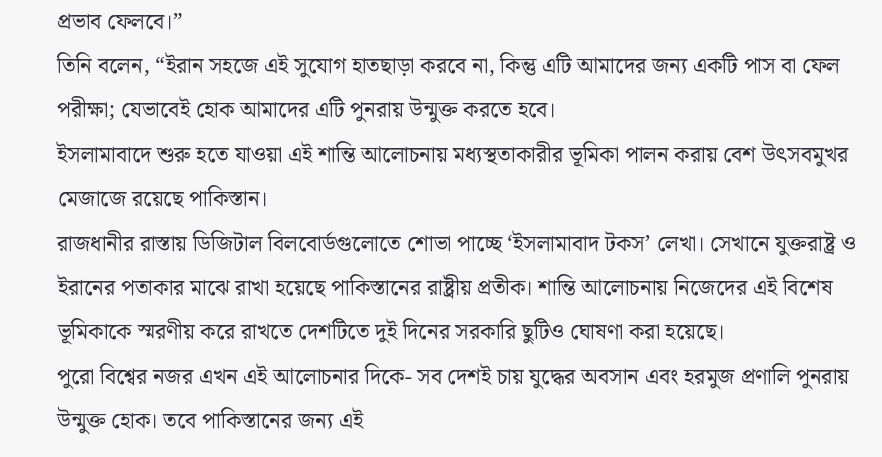প্রভাব ফেলবে।”
তিনি বলেন, “ইরান সহজে এই সুযোগ হাতছাড়া করবে না, কিন্তু এটি আমাদের জন্য একটি পাস বা ফেল পরীক্ষা; যেভাবেই হোক আমাদের এটি পুনরায় উন্মুক্ত করতে হবে।
ইসলামাবাদে শুরু হতে যাওয়া এই শান্তি আলোচনায় মধ্যস্থতাকারীর ভূমিকা পালন করায় বেশ উৎসবমুখর মেজাজে রয়েছে পাকিস্তান।
রাজধানীর রাস্তায় ডিজিটাল বিলবোর্ডগুলোতে শোভা পাচ্ছে ‘ইসলামাবাদ টকস’ লেখা। সেখানে যুক্তরাষ্ট্র ও ইরানের পতাকার মাঝে রাখা হয়েছে পাকিস্তানের রাষ্ট্রীয় প্রতীক। শান্তি আলোচনায় নিজেদের এই বিশেষ ভূমিকাকে স্মরণীয় করে রাখতে দেশটিতে দুই দিনের সরকারি ছুটিও ঘোষণা করা হয়েছে।
পুরো বিশ্বের নজর এখন এই আলোচনার দিকে- সব দেশই চায় যুদ্ধের অবসান এবং হরমুজ প্রণালি পুনরায় উন্মুক্ত হোক। তবে পাকিস্তানের জন্য এই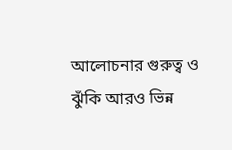আলোচনার গুরুত্ব ও ঝুঁকি আরও ভিন্ন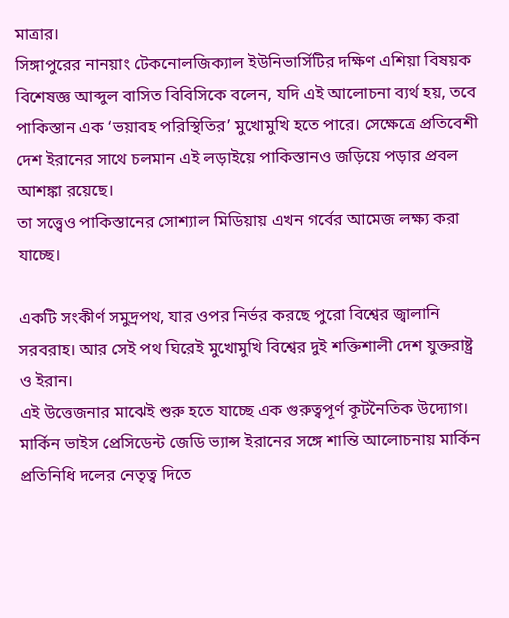মাত্রার।
সিঙ্গাপুরের নানয়াং টেকনোলজিক্যাল ইউনিভার্সিটির দক্ষিণ এশিয়া বিষয়ক বিশেষজ্ঞ আব্দুল বাসিত বিবিসিকে বলেন, যদি এই আলোচনা ব্যর্থ হয়, তবে পাকিস্তান এক ‘ভয়াবহ পরিস্থিতির’ মুখোমুখি হতে পারে। সেক্ষেত্রে প্রতিবেশী দেশ ইরানের সাথে চলমান এই লড়াইয়ে পাকিস্তানও জড়িয়ে পড়ার প্রবল আশঙ্কা রয়েছে।
তা সত্ত্বেও পাকিস্তানের সোশ্যাল মিডিয়ায় এখন গর্বের আমেজ লক্ষ্য করা যাচ্ছে।

একটি সংকীর্ণ সমুদ্রপথ, যার ওপর নির্ভর করছে পুরো বিশ্বের জ্বালানি সরবরাহ। আর সেই পথ ঘিরেই মুখোমুখি বিশ্বের দুই শক্তিশালী দেশ যুক্তরাষ্ট্র ও ইরান।
এই উত্তেজনার মাঝেই শুরু হতে যাচ্ছে এক গুরুত্বপূর্ণ কূটনৈতিক উদ্যোগ। মার্কিন ভাইস প্রেসিডেন্ট জেডি ভ্যান্স ইরানের সঙ্গে শান্তি আলোচনায় মার্কিন প্রতিনিধি দলের নেতৃত্ব দিতে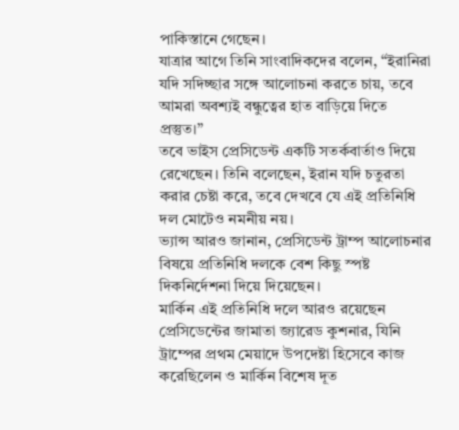পাকিস্তানে গেছেন।
যাত্রার আগে তিনি সাংবাদিকদের বলেন, “ইরানিরা যদি সদিচ্ছার সঙ্গে আলোচনা করতে চায়, তবে আমরা অবশ্যই বন্ধুত্বের হাত বাড়িয়ে দিতে প্রস্তুত।”
তবে ভাইস প্রেসিডেন্ট একটি সতর্কবার্তাও দিয়ে রেখেছেন। তিনি বলেছেন, ইরান যদি চতুরতা করার চেষ্টা করে, তবে দেখবে যে এই প্রতিনিধি দল মোটেও নমনীয় নয়।
ভ্যান্স আরও জানান, প্রেসিডেন্ট ট্রাম্প আলোচনার বিষয়ে প্রতিনিধি দলকে বেশ কিছু স্পষ্ট দিকনির্দেশনা দিয়ে দিয়েছেন।
মার্কিন এই প্রতিনিধি দলে আরও রয়েছেন প্রেসিডেন্টের জামাতা জ্যারেড কুশনার, যিনি ট্রাম্পের প্রথম মেয়াদে উপদেষ্টা হিসেবে কাজ করেছিলেন ও মার্কিন বিশেষ দূত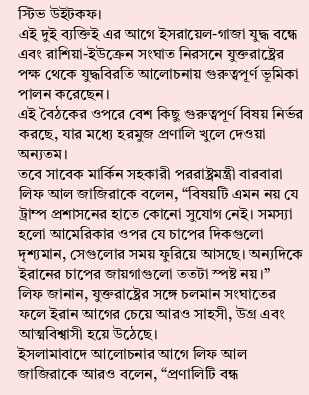স্টিভ উইটকফ।
এই দুই ব্যক্তিই এর আগে ইসরায়েল-গাজা যুদ্ধ বন্ধে এবং রাশিয়া-ইউক্রেন সংঘাত নিরসনে যুক্তরাষ্ট্রের পক্ষ থেকে যুদ্ধবিরতি আলোচনায় গুরুত্বপূর্ণ ভূমিকা পালন করেছেন।
এই বৈঠকের ওপরে বেশ কিছু গুরুত্বপূর্ণ বিষয় নির্ভর করছে, যার মধ্যে হরমুজ প্রণালি খুলে দেওয়া অন্যতম।
তবে সাবেক মার্কিন সহকারী পররাষ্ট্রমন্ত্রী বারবারা লিফ আল জাজিরাকে বলেন, “বিষয়টি এমন নয় যে ট্রাম্প প্রশাসনের হাতে কোনো সুযোগ নেই। সমস্যা হলো আমেরিকার ওপর যে চাপের দিকগুলো দৃশ্যমান, সেগুলোর সময় ফুরিয়ে আসছে। অন্যদিকে ইরানের চাপের জায়গাগুলো ততটা স্পষ্ট নয়।”
লিফ জানান, যুক্তরাষ্ট্রের সঙ্গে চলমান সংঘাতের ফলে ইরান আগের চেয়ে আরও সাহসী, উগ্র এবং আত্মবিশ্বাসী হয়ে উঠেছে।
ইসলামাবাদে আলোচনার আগে লিফ আল জাজিরাকে আরও বলেন, “প্রণালিটি বন্ধ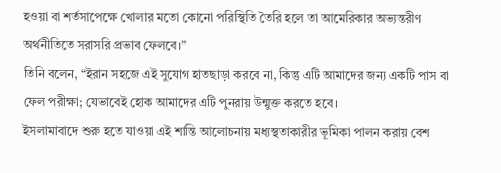হওয়া বা শর্তসাপেক্ষে খোলার মতো কোনো পরিস্থিতি তৈরি হলে তা আমেরিকার অভ্যন্তরীণ অর্থনীতিতে সরাসরি প্রভাব ফেলবে।”
তিনি বলেন, “ইরান সহজে এই সুযোগ হাতছাড়া করবে না, কিন্তু এটি আমাদের জন্য একটি পাস বা ফেল পরীক্ষা; যেভাবেই হোক আমাদের এটি পুনরায় উন্মুক্ত করতে হবে।
ইসলামাবাদে শুরু হতে যাওয়া এই শান্তি আলোচনায় মধ্যস্থতাকারীর ভূমিকা পালন করায় বেশ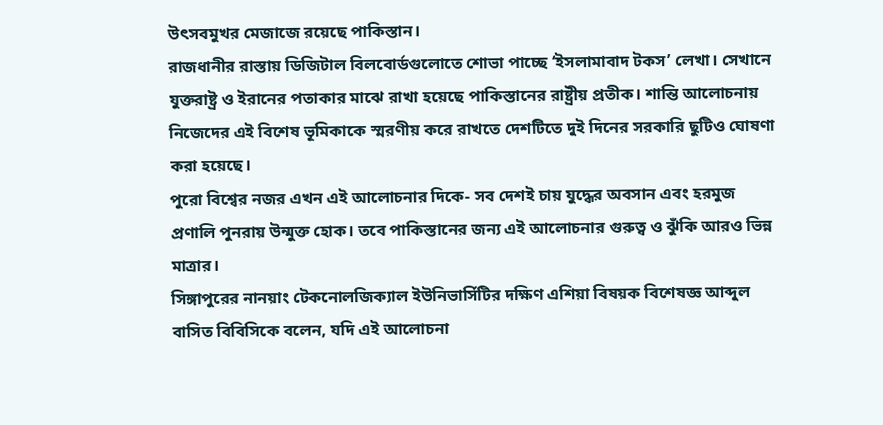উৎসবমুখর মেজাজে রয়েছে পাকিস্তান।
রাজধানীর রাস্তায় ডিজিটাল বিলবোর্ডগুলোতে শোভা পাচ্ছে ‘ইসলামাবাদ টকস’ লেখা। সেখানে যুক্তরাষ্ট্র ও ইরানের পতাকার মাঝে রাখা হয়েছে পাকিস্তানের রাষ্ট্রীয় প্রতীক। শান্তি আলোচনায় নিজেদের এই বিশেষ ভূমিকাকে স্মরণীয় করে রাখতে দেশটিতে দুই দিনের সরকারি ছুটিও ঘোষণা করা হয়েছে।
পুরো বিশ্বের নজর এখন এই আলোচনার দিকে- সব দেশই চায় যুদ্ধের অবসান এবং হরমুজ প্রণালি পুনরায় উন্মুক্ত হোক। তবে পাকিস্তানের জন্য এই আলোচনার গুরুত্ব ও ঝুঁকি আরও ভিন্ন মাত্রার।
সিঙ্গাপুরের নানয়াং টেকনোলজিক্যাল ইউনিভার্সিটির দক্ষিণ এশিয়া বিষয়ক বিশেষজ্ঞ আব্দুল বাসিত বিবিসিকে বলেন, যদি এই আলোচনা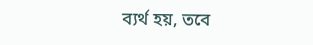ব্যর্থ হয়, তবে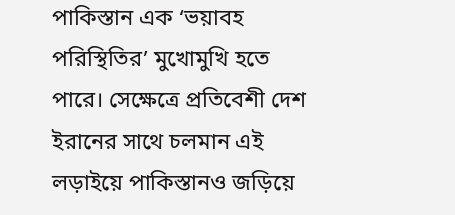পাকিস্তান এক ‘ভয়াবহ পরিস্থিতির’ মুখোমুখি হতে পারে। সেক্ষেত্রে প্রতিবেশী দেশ ইরানের সাথে চলমান এই লড়াইয়ে পাকিস্তানও জড়িয়ে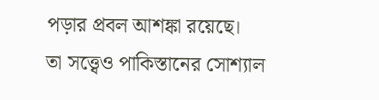পড়ার প্রবল আশঙ্কা রয়েছে।
তা সত্ত্বেও পাকিস্তানের সোশ্যাল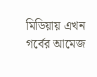মিডিয়ায় এখন গর্বের আমেজ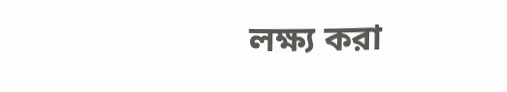লক্ষ্য করা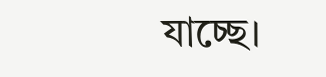যাচ্ছে।